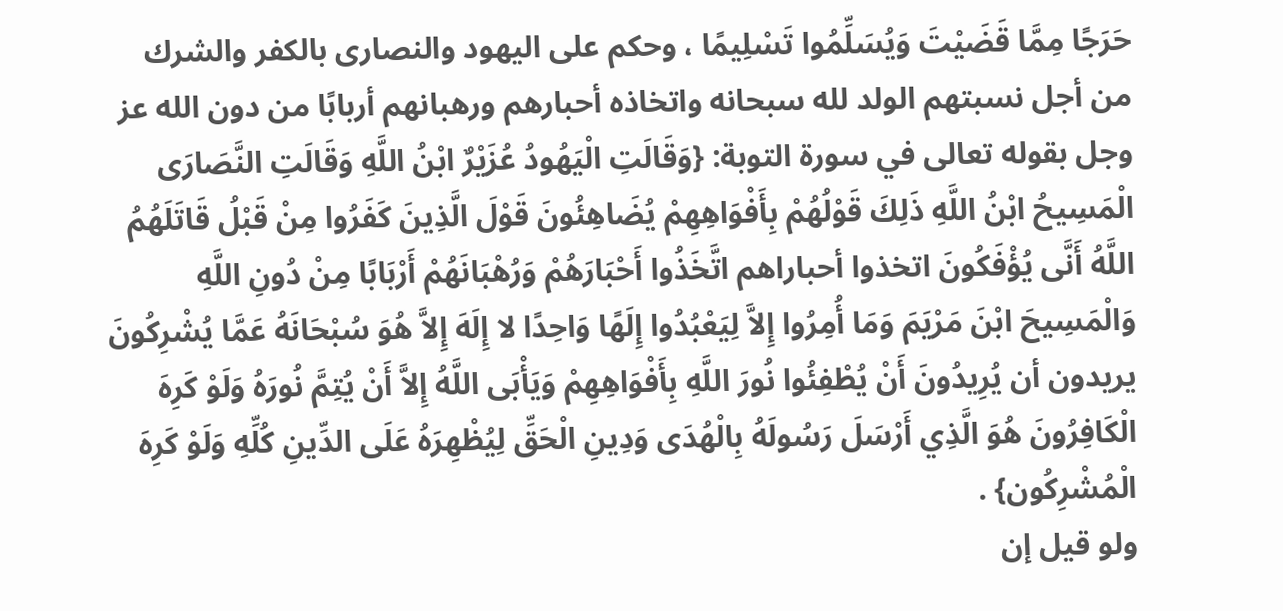حَرَجًا مِمَّا قَضَيْتَ وَيُسَلِّمُوا تَسْلِيمًا ، وحكم على اليهود والنصارى بالكفر والشرك من أجل نسبتهم الولد لله سبحانه واتخاذه أحبارهم ورهبانهم أربابًا من دون الله عز وجل بقوله تعالى في سورة التوبة: {وَقَالَتِ الْيَهُودُ عُزَيْرٌ ابْنُ اللَّهِ وَقَالَتِ النَّصَارَى الْمَسِيحُ ابْنُ اللَّهِ ذَلِكَ قَوْلُهُمْ بِأَفْوَاهِهِمْ يُضَاهِئُونَ قَوْلَ الَّذِينَ كَفَرُوا مِنْ قَبْلُ قَاتَلَهُمُ اللَّهُ أَنَّى يُؤْفَكُونَ اتخذوا أحباراهم اتَّخَذُوا أَحْبَارَهُمْ وَرُهْبَانَهُمْ أَرْبَابًا مِنْ دُونِ اللَّهِ وَالْمَسِيحَ ابْنَ مَرْيَمَ وَمَا أُمِرُوا إِلاَّ لِيَعْبُدُوا إِلَهًا وَاحِدًا لا إِلَهَ إِلاَّ هُوَ سُبْحَانَهُ عَمَّا يُشْرِكُونَ يريدون أن يُرِيدُونَ أَنْ يُطْفِئُوا نُورَ اللَّهِ بِأَفْوَاهِهِمْ وَيَأْبَى اللَّهُ إِلاَّ أَنْ يُتِمَّ نُورَهُ وَلَوْ كَرِهَ الْكَافِرُونَ هُوَ الَّذِي أَرْسَلَ رَسُولَهُ بِالْهُدَى وَدِينِ الْحَقِّ لِيُظْهِرَهُ عَلَى الدِّينِ كُلِّهِ وَلَوْ كَرِهَ الْمُشْرِكُون} .
ولو قيل إن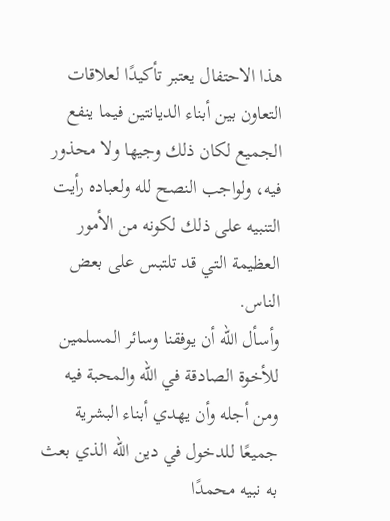هذا الاحتفال يعتبر تأكيدًا لعلاقات التعاون بين أبناء الديانتين فيما ينفع الجميع لكان ذلك وجيها ولا محذور فيه، ولواجب النصح لله ولعباده رأيت التنبيه على ذلك لكونه من الأمور العظيمة التي قد تلتبس على بعض الناس.
وأسأل الله أن يوفقنا وسائر المسلمين للأخوة الصادقة في الله والمحبة فيه ومن أجله وأن يهدي أبناء البشرية جميعًا للدخول في دين الله الذي بعث به نبيه محمدًا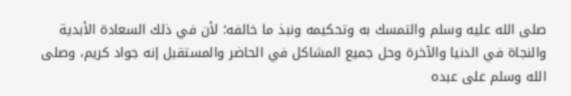صلى الله عليه وسلم والتمسك به وتحكيمه ونبذ ما خالفه؛ لأن في ذلك السعادة الأبدية والنجاة في الدنيا والآخرة وحل جميع المشاكل في الحاضر والمستقبل إنه جواد كريم، وصلى الله وسلم على عبده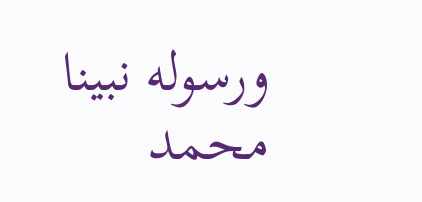ورسوله نبينا محمد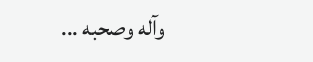وآله وصحبه ...